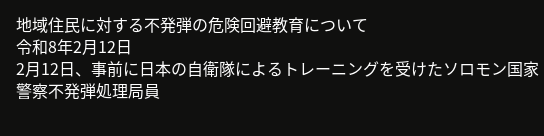地域住民に対する不発弾の危険回避教育について
令和8年2月12日
2月12日、事前に日本の自衛隊によるトレーニングを受けたソロモン国家警察不発弾処理局員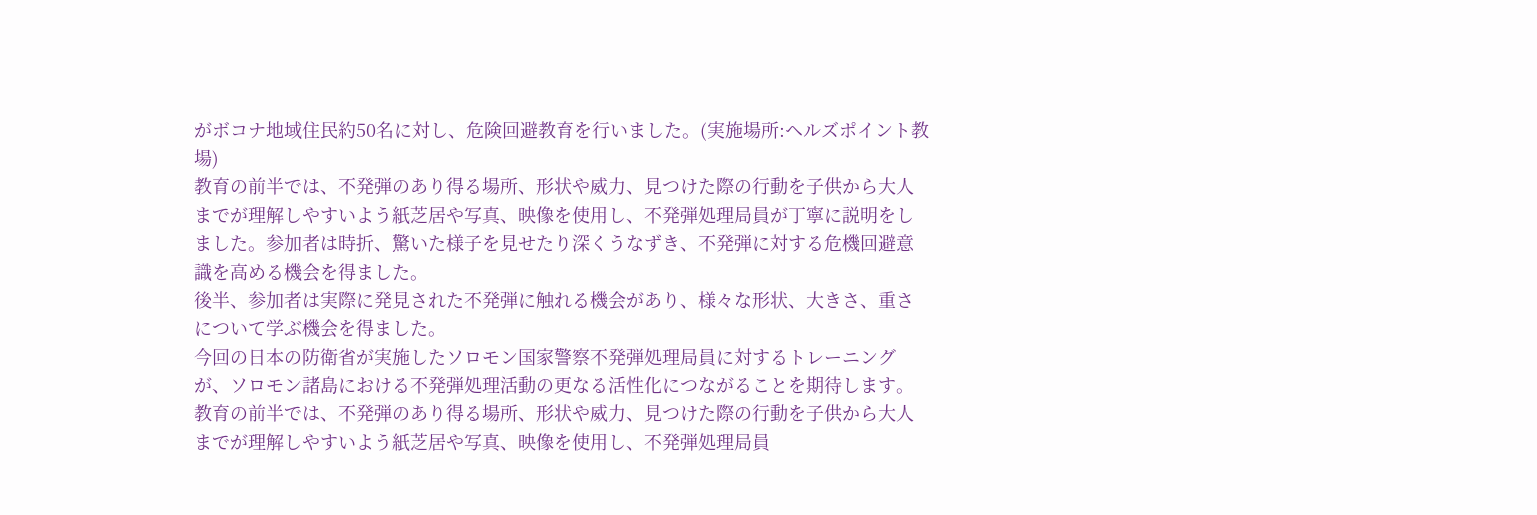がボコナ地域住民約50名に対し、危険回避教育を行いました。(実施場所:ヘルズポイント教場)
教育の前半では、不発弾のあり得る場所、形状や威力、見つけた際の行動を子供から大人までが理解しやすいよう紙芝居や写真、映像を使用し、不発弾処理局員が丁寧に説明をしました。参加者は時折、驚いた様子を見せたり深くうなずき、不発弾に対する危機回避意識を高める機会を得ました。
後半、参加者は実際に発見された不発弾に触れる機会があり、様々な形状、大きさ、重さについて学ぶ機会を得ました。
今回の日本の防衛省が実施したソロモン国家警察不発弾処理局員に対するトレーニングが、ソロモン諸島における不発弾処理活動の更なる活性化につながることを期待します。
教育の前半では、不発弾のあり得る場所、形状や威力、見つけた際の行動を子供から大人までが理解しやすいよう紙芝居や写真、映像を使用し、不発弾処理局員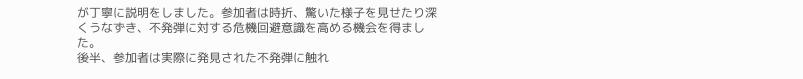が丁寧に説明をしました。参加者は時折、驚いた様子を見せたり深くうなずき、不発弾に対する危機回避意識を高める機会を得ました。
後半、参加者は実際に発見された不発弾に触れ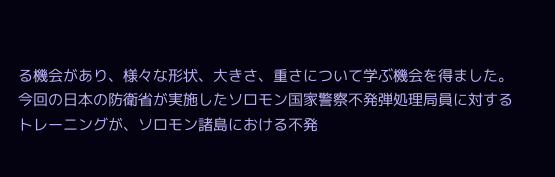る機会があり、様々な形状、大きさ、重さについて学ぶ機会を得ました。
今回の日本の防衛省が実施したソロモン国家警察不発弾処理局員に対するトレーニングが、ソロモン諸島における不発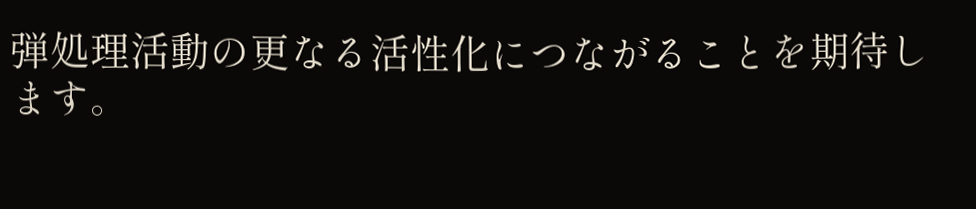弾処理活動の更なる活性化につながることを期待します。